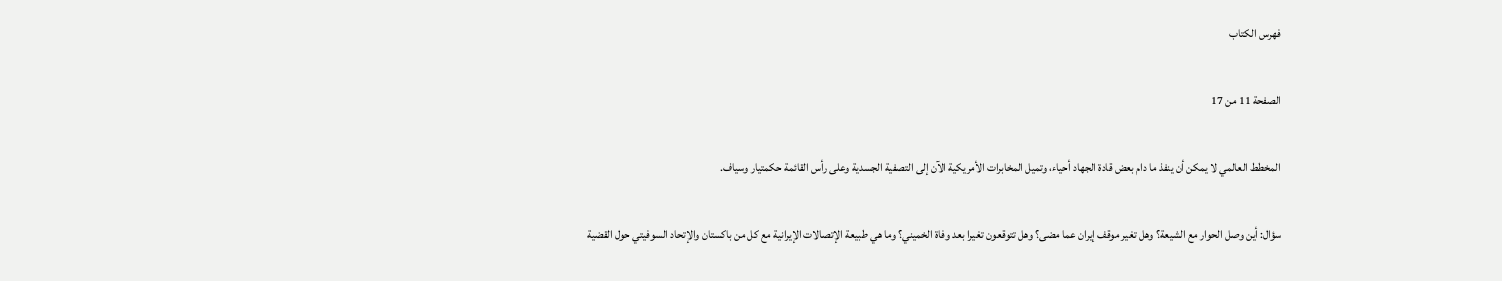فهرس الكتاب

الصفحة 11 من 17

المخطط العالمي لا يمكن أن ينفذ ما دام بعض قادة الجهاد أحياء، وتميل المخابرات الأمريكية الآن إلى التصفية الجسدية وعلى رأس القائمة حكمتيار وسياف.

سؤال: أين وصل الحوار مع الشيعة؟ وهل تغير موقف إيران عما مضى؟ وهل تتوقعون تغيرا بعد وفاة الخميني؟ وما هي طبيعة الإتصالات الإيرانية مع كل من باكستان والإتحاد السوفيتي حول القضية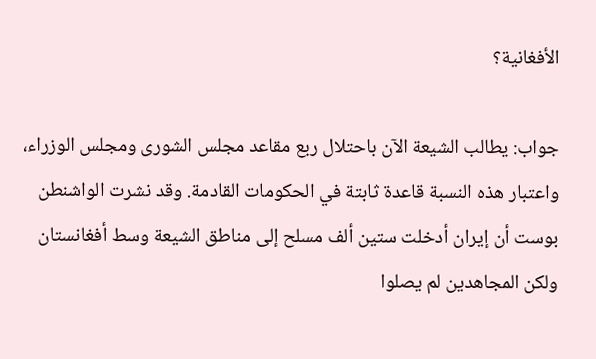الأفغانية؟

جواب: يطالب الشيعة الآن باحتلال ربع مقاعد مجلس الشورى ومجلس الوزراء، واعتبار هذه النسبة قاعدة ثابتة في الحكومات القادمة. وقد نشرت الواشنطن بوست أن إيران أدخلت ستين ألف مسلح إلى مناطق الشيعة وسط أفغانستان ولكن المجاهدين لم يصلوا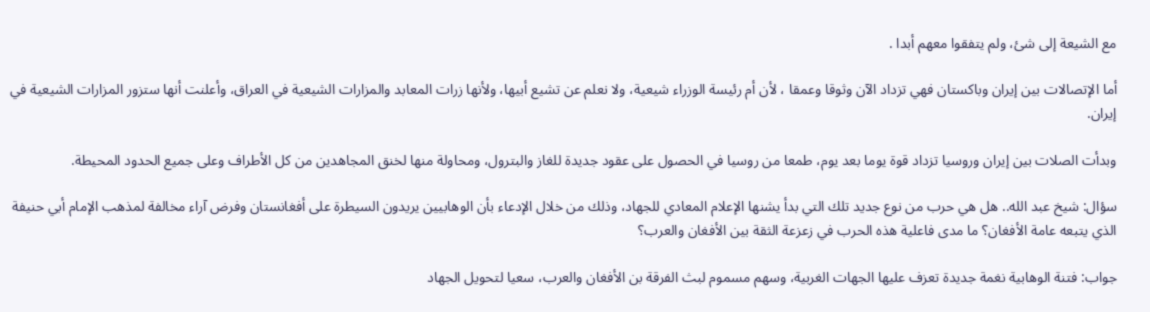مع الشيعة إلى شئ، ولم يتفقوا معهم أبدا .

أما الإتصالات بين إيران وباكستان فهي تزداد الآن وثوقا وعمقا ، لأن أم رئيسة الوزراء شيعية، ولا نعلم عن تشيع أبيها، ولأنها زرات المعابد والمزارات الشيعية في العراق، وأعلنت أنها ستزور المزارات الشيعية في إيران.

وبدأت الصلات بين إيران وروسيا تزداد قوة يوما بعد يوم، طمعا من روسيا في الحصول على عقود جديدة للغاز والبترول، ومحاولة منها لخنق المجاهدين من كل الأطراف وعلى جميع الحدود المحيطة.

سؤال: شيخ عبد الله.. هل هي حرب من نوع جديد تلك التي بدأ يشنها الإعلام المعادي للجهاد، وذلك من خلال الإدعاء بأن الوهابيين يريدون السيطرة على أفغانستان وفرض آراء مخالفة لمذهب الإمام أبي حنيفة الذي يتبعه عامة الأفغان؟ ما مدى فاعلية هذه الحرب في زعزعة الثقة بين الأفغان والعرب؟

جواب: فتنة الوهابية نغمة جديدة تعزف عليها الجهات الغربية، وسهم مسموم لبث الفرقة بن الأفغان والعرب، سعيا لتحويل الجهاد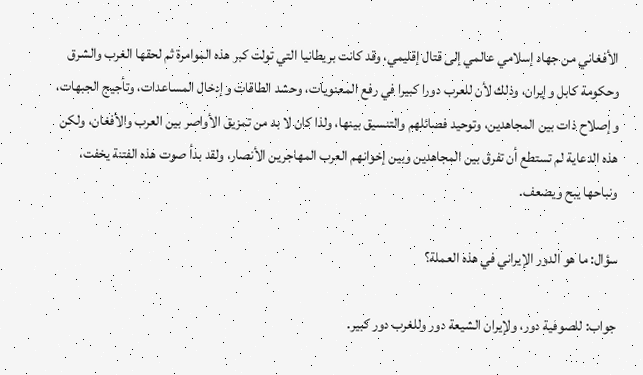الأفغاني من جهاد إسلامي عالمي إلى قتال إقليمي، وقد كانت بريطانيا التي تولت كبر هذه الموامرة ثم لحقها الغرب والشرق وحكومة كابل وإيران، وذلك لأن للعرب دورا كبيرا في رفع المعنويات، وحشد الطاقات وإدخال المساعدات، وتأجيج الجبهات، وإصلاح ذات بين المجاهدين، وتوحيد فصائلهم والتنسيق بينها، ولذا كان لا بد من تمزيق الأواصر بين العرب والأفغان، ولكن هذه الدعاية لم تستطع أن تفرق بين المجاهدين وبين إخوانهم العرب المهاجرين الأنصار، ولقد بدأ صوت هذه الفتنة يخفت، ونباحها يبح ويضعف.

سؤال: ما هو الدور الإيراني في هذه العملة؟

جواب: للصوفية دور، ولإيران الشيعة دور وللغرب دور كبير.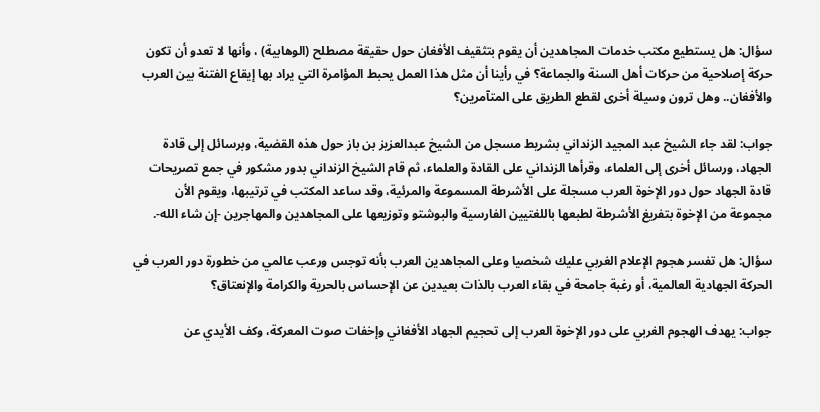سؤال: هل يستطيع مكتب خدمات المجاهدين أن يقوم بتثقيف الأفغان حول حقيقة مصطلح (الوهابية) ، وأنها لا تعدو أن تكون حركة إصلاحية من حركات أهل السنة والجماعة؟ في رأينا أن مثل هذا العمل يحبط المؤامرة التي يراد بها إيقاع الفتنة بين العرب والأفغان.. وهل ترون وسيلة أخرى لقطع الطريق على المتآمرين؟

جواب: لقد جاء الشيخ عبد المجيد الزنداني بشريط مسجل من الشيخ عبدالعزيز بن باز حول هذه القضية، وبرسائل إلى قادة الجهاد، ورسائل أخرى إلى العلماء، وقرأها الزنداني على القادة والعلماء، ثم قام الشيخ الزنداني بدور مشكور في جمع تصريحات قادة الجهاد حول دور الإخوة العرب مسجلة على الأشرطة المسموعة والمرئية، وقد ساعد المكتب في ترتيبها، ويقوم الأن مجموعة من الإخوة بتفريغ الأشرطة لطبعها باللغتيين الفارسية والبوشتو وتوزيعها على المجاهدين والمهاجرين -إن شاء الله-.

سؤال: هل تفسر هجوم الإعلام الغربي عليك شخصيا وعلى المجاهدين العرب بأنه توجس ورعب عالمي من خطورة دور العرب في الحركة الجهادية العالمية، أو رغبة جامحة في بقاء العرب بالذات بعيدين عن الإحساس بالحرية والكرامة والإنعتاق؟

جواب: يهدف الهجوم الغربي على دور الإخوة العرب إلى تحجيم الجهاد الأفغاني وإخفات صوت المعركة، وكف الأيدي عن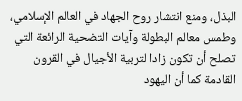البذل، ومنع انتشار روح الجهاد في العالم الإسلامي، وطمس معالم البطولة وآيات التضحية الرائعة التي تصلح أن تكون زادا لتربية الأجيال في القرون القادمة كما أن اليهود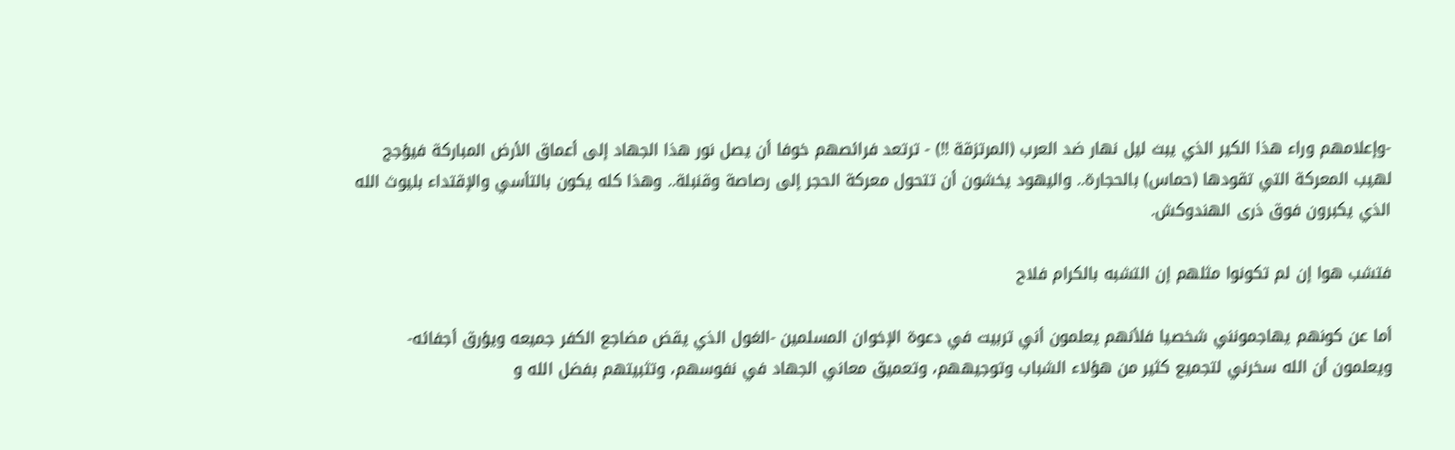-وإعلامهم وراء هذا الكير الذي يبث ليل نهار ضد العرب (المرتزقة !!) - ترتعد فرائصهم خوفا أن يصل نور هذا الجهاد إلى أعماق الأرض المباركة فيؤجج لهيب المعركة التي تقودها (حماس) بالحجارة.. واليهود يخشون أن تتحول معركة الحجر إلى رصاصة وقنبلة.. وهذا كله يكون بالتأسي والإقتداء بليوث الله الذي يكبرون فوق ذرى الهندوكش.

فتشب هوا إن لم تكونوا مثلهم إن التشبه بالكرام فلاح

أما عن كونهم يهاجمونني شخصيا فلأنهم يعلمون أني تربيت في دعوة الإخوان المسلمين -الغول الذي يقض مضاجع الكفر جميعه ويؤرق أجفائه- ويعلمون أن الله سخرني لتجميع كثير من هؤلاء الشباب وتوجيههم، وتعميق معاني الجهاد في نفوسهم، وتثبيتهم بفضل الله و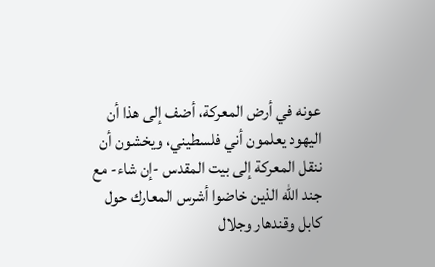عونه في أرض المعركة، أضف إلى هذا أن اليهود يعلمون أني فلسطيني، ويخشون أن ننقل المعركة إلى بيت المقدس -إن شاء- مع جند الله الذين خاضوا أشرس المعارك حول كابل وقندهار وجلال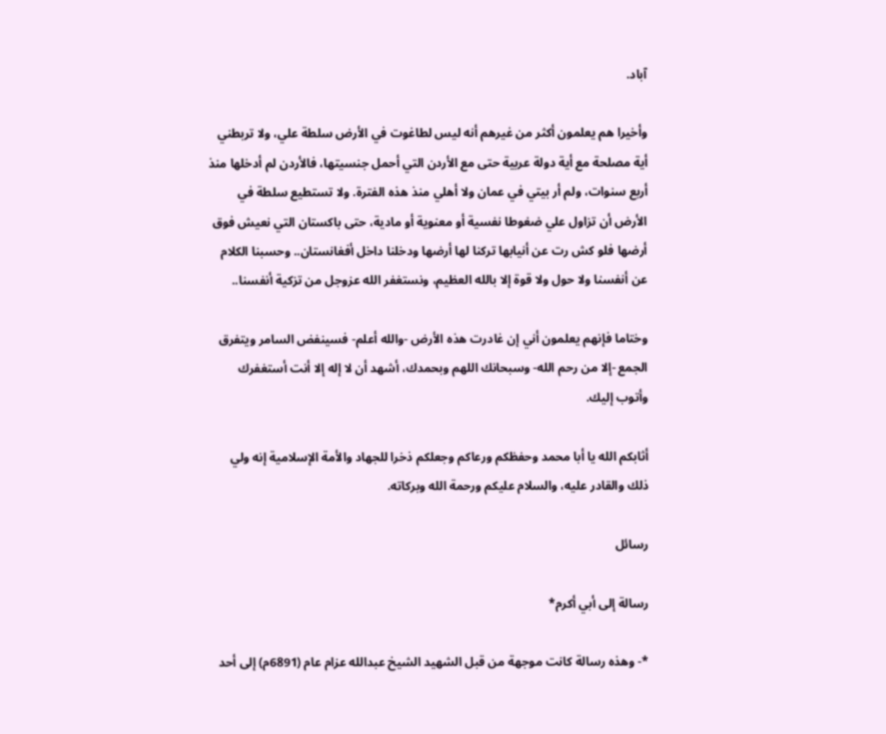آباد.

وأخيرا هم يعلمون أكثر من غيرهم أنه ليس لطاغوت في الأرض سلطة علي، ولا تربطني أية مصلحة مع أية دولة عربية حتى مع الأردن التي أحمل جنسيتها، فالأردن لم أدخلها منذ أربع سنوات، ولم أر بيتي في عمان ولا أهلي منذ هذه الفترة. ولا تستطيع سلطة في الأرض أن تزاول علي ضغوطا نفسية أو معنوية أو مادية، حتى باكستان التي نعيش فوق أرضها فلو كش رت عن أنيابها تركنا لها أرضها ودخلنا داخل أفغانستان.. وحسبنا الكلام عن أنفسنا ولا حول ولا قوة إلا بالله العظيم، ونستغفر الله عزوجل من تزكية أنفسنا..

وختاما فإنهم يعلمون أني إن غادرت هذه الأرض -والله أعلم- فسينفض السامر ويتفرق الجمع -إلا من رحم الله- وسبحانك اللهم وبحمدك، أشهد أن لا إله إلا أنت أستغفرك وأتوب إليك.

أثابكم الله يا أبا محمد وحفظكم ورعاكم وجعلكم ذخرا للجهاد والأمة الإسلامية إنه ولي ذلك والقادر عليه، والسلام عليكم ورحمة الله وبركاته.

رسائل

رسالة إلى أبي أكرم*

*- وهذه رسالة كانت موجهة من قبل الشهيد الشيخ عبدالله عزام عام (6891م) إلى أحد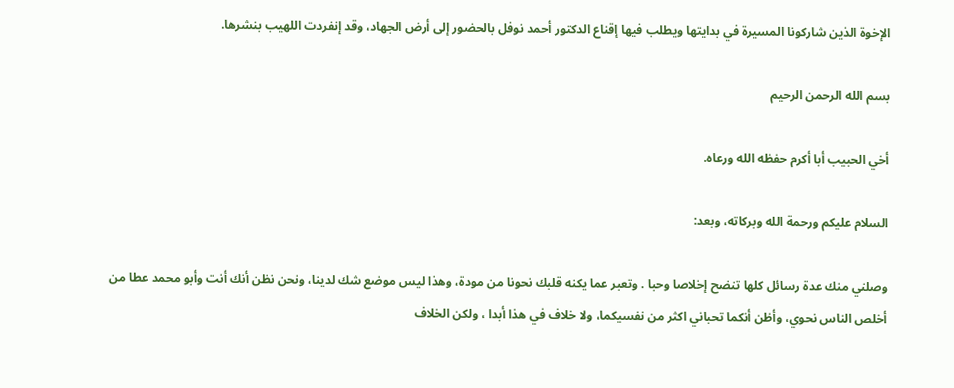الإخوة الذين شاركونا المسيرة في بدايتها ويطلب فيها إقناع الدكتور أحمد نوفل بالحضور إلى أرض الجهاد، وقد إنفردت اللهيب بنشرها.

بسم الله الرحمن الرحيم

أخي الحبيب أبا أكرم حفظه الله ورعاه.

السلام عليكم ورحمة الله وبركاته، وبعد:

وصلني منك عدة رسائل كلها تنضح إخلاصا وحبا . وتعبر عما يكنه قلبك نحونا من مودة، وهذا ليس موضع شك لدينا، ونحن نظن أنك أنت وأبو محمد عطا من أخلص الناس نحوي، وأظن أنكما تحباني اكثر من نفسيكما، ولا خلاف في هذا أبدا ، ولكن الخلاف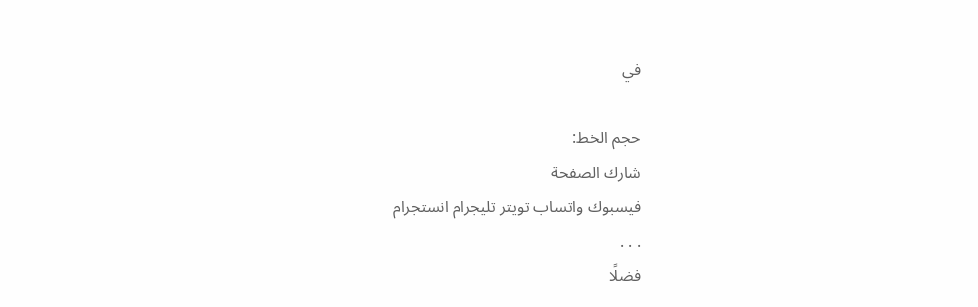في

حجم الخط:
شارك الصفحة
فيسبوك واتساب تويتر تليجرام انستجرام
. . .
فضلًا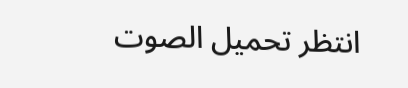انتظر تحميل الصوت